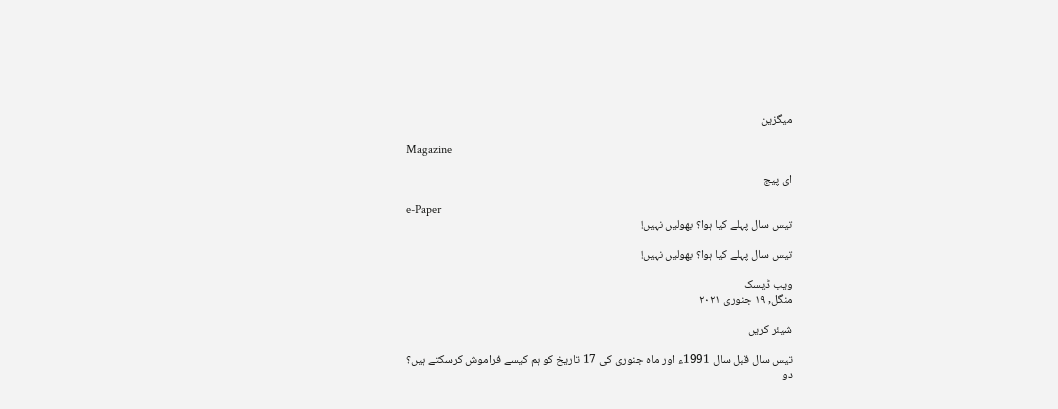میگزین

Magazine

ای پیج

e-Paper
تیس سال پہلے کیا ہوا؟ بھولیں نہیں!

تیس سال پہلے کیا ہوا؟ بھولیں نہیں!

ویب ڈیسک
منگل, ۱۹ جنوری ۲۰۲۱

شیئر کریں

تیس سال قبل سال 1991ء اور ماہ جنوری کی 17 تاریخ کو ہم کیسے فراموش کرسکتے ہیں؟
دو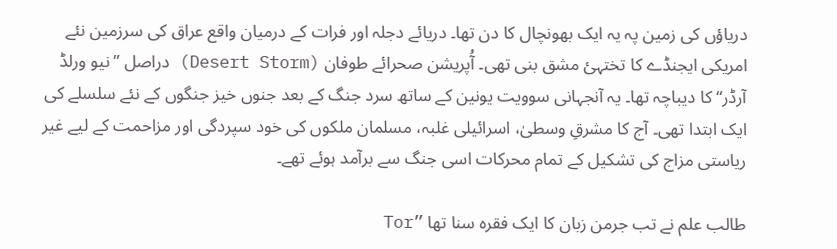دریاؤں کی زمین پہ یہ ایک بھونچال کا دن تھا۔ دریائے دجلہ اور فرات کے درمیان واقع عراق کی سرزمین نئے امریکی ایجنڈے کا تختہئ مشق بنی تھی۔ آُپریشن صحرائے طوفان (Desert Storm) دراصل ”نیو ورلڈ آرڈر“ کا دیباچہ تھا۔ یہ آنجہانی سوویت یونین کے ساتھ سرد جنگ کے بعد جنوں خیز جنگوں کے نئے سلسلے کی ایک ابتدا تھی۔ آج کا مشرقِ وسطیٰ، اسرائیلی غلبہ، مسلمان ملکوں کی خود سپردگی اور مزاحمت کے لیے غیر ریاستی مزاج کی تشکیل کے تمام محرکات اسی جنگ سے برآمد ہوئے تھے۔

طالب علم نے تب جرمن زبان کا ایک فقرہ سنا تھا ”Tor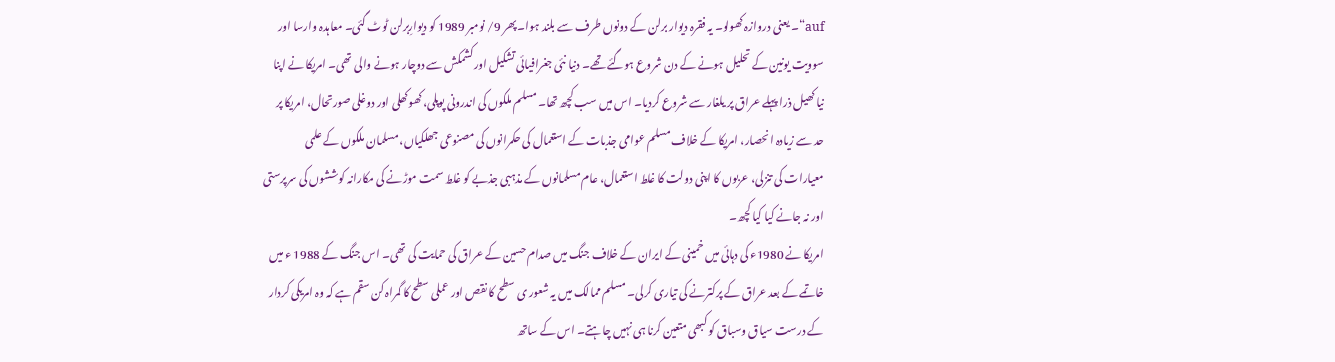auf“۔ یعنی دروازہ کھولو۔ یہ فقرہ دیوار برلن کے دونوں طرف سے بلند ہوا۔ پھر 9/ نومبر 1989 کو دیوارِبرلن ٹوٹ گئی۔ معاہدہ وارسا اور سوویت یونین کے تحلیل ہونے کے دن شروع ہوگئے تھے۔ دنیا نئی جغرافیائی تشکیل اور کشمکش سے دوچار ہونے والی تھی۔ امریکا نے اپنا نیا کھیل ذرا پہلے عراق پر یلغار سے شروع کردیا۔ اس میں سب کچھ تھا۔ مسلم ملکوں کی اندرونی پوپلی، کھوکھلی اور دوغلی صورتحال، امریکا پر حد سے زیادہ انحصار، امریکا کے خلاف مسلم عوامی جذبات کے استعمال کی حکمرانوں کی مصنوعی جھلکیاں، مسلمان ملکوں کے علمی معیارات کی تنزلی، عربوں کا اپنی دولت کا غلط استعمال، عام مسلمانوں کے مذہبی جذبے کو غلط سمت موڑنے کی مکارانہ کوششوں کی سرپرستی اور نہ جانے کیا کیا کچھ۔
امریکا نے 1980ء کی دہائی میں خمینی کے ایران کے خلاف جنگ میں صدام حسین کے عراق کی حمایت کی تھی۔ اس جنگ کے 1988 ء میں خاتمے کے بعد عراق کے پرکترنے کی تیاری کرلی۔ مسلم ممالک میں یہ شعور ی سطح کا نقص اور عملی سطح کا گمراہ کن سقم ہے کہ وہ امریکی کردار کے درست سیاق وسباق کو کبھی متعین کرنا ہی نہیں چاہتے۔ اس کے ساتھ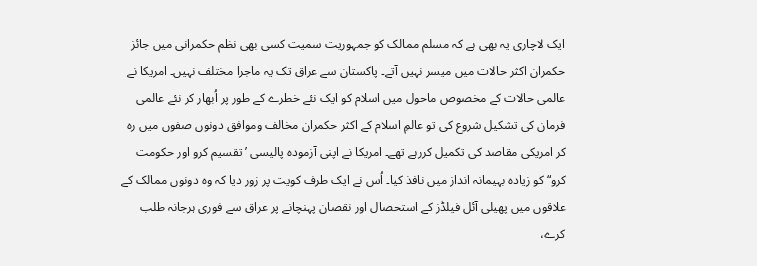ایک لاچاری یہ بھی ہے کہ مسلم ممالک کو جمہوریت سمیت کسی بھی نظم حکمرانی میں جائز حکمران اکثر حالات میں میسر نہیں آتے۔ پاکستان سے عراق تک یہ ماجرا مختلف نہیں۔ امریکا نے عالمی حالات کے مخصوص ماحول میں اسلام کو ایک نئے خطرے کے طور پر اُبھار کر نئے عالمی فرمان کی تشکیل شروع کی تو عالمِ اسلام کے اکثر حکمران مخالف وموافق دونوں صفوں میں رہ کر امریکی مقاصد کی تکمیل کررہے تھے۔ امریکا نے اپنی آزمودہ پالیسی ’تقسیم کرو اور حکومت کرو“ کو زیادہ بہیمانہ انداز میں نافذ کیا۔ اُس نے ایک طرف کویت پر زور دیا کہ وہ دونوں ممالک کے علاقوں میں پھیلی آئل فیلڈز کے استحصال اور نقصان پہنچانے پر عراق سے فوری ہرجانہ طلب کرے،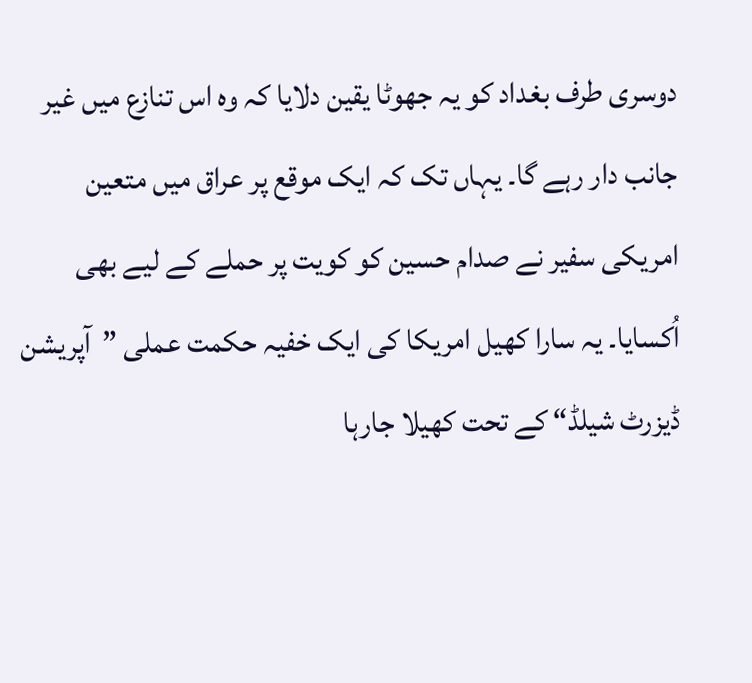دوسری طرف بغداد کو یہ جھوٹا یقین دلایا کہ وہ اس تنازع میں غیر جانب دار رہے گا۔ یہاں تک کہ ایک موقع پر عراق میں متعین امریکی سفیر نے صدام حسین کو کویت پر حملے کے لیے بھی اُکسایا۔ یہ سارا کھیل امریکا کی ایک خفیہ حکمت عملی ”آپریشن ڈیزرٹ شیلڈ“ کے تحت کھیلا جارہا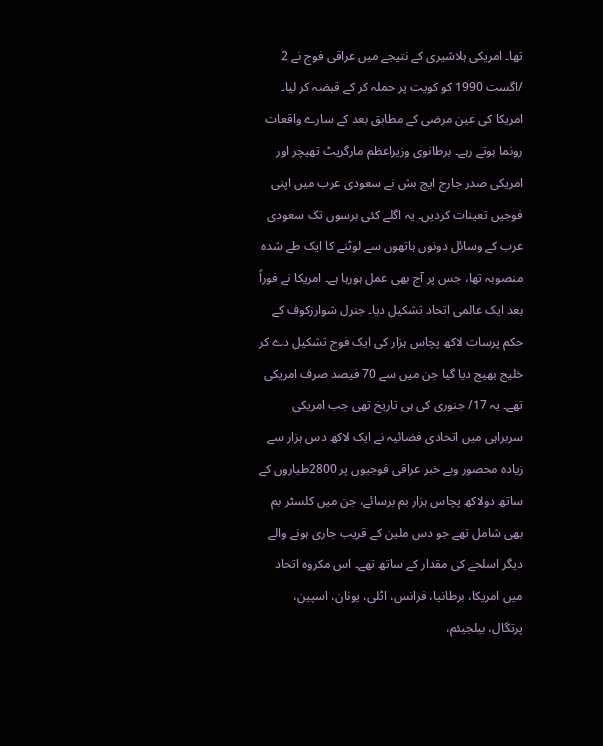تھا۔ امریکی ہلاشیری کے نتیجے میں عراقی فوج نے 2 /اگست 1990 کو کویت پر حملہ کر کے قبضہ کر لیا۔ امریکا کی عین مرضی کے مطابق بعد کے سارے واقعات رونما ہوتے رہے۔ برطانوی وزیراعظم مارگریٹ تھیچر اور امریکی صدر جارج ایچ بش نے سعودی عرب میں اپنی فوجیں تعینات کردیں۔ یہ اگلے کئی برسوں تک سعودی عرب کے وسائل دونوں ہاتھوں سے لوٹنے کا ایک طے شدہ منصوبہ تھا، جس پر آج بھی عمل ہورہا ہے۔ امریکا نے فوراً بعد ایک عالمی اتحاد تشکیل دیا۔ جنرل شوارزکوف کے حکم پرسات لاکھ پچاس ہزار کی ایک فوج تشکیل دے کر خلیج بھیج دیا گیا جن میں سے 70 فیصد صرف امریکی تھے۔ یہ 17/ جنوری کی ہی تاریخ تھی جب امریکی سربراہی میں اتحادی فضائیہ نے ایک لاکھ دس ہزار سے زیادہ محصور وبے خبر عراقی فوجیوں پر 2800طیاروں کے ساتھ دولاکھ پچاس ہزار بم برسائے، جن میں کلسٹر بم بھی شامل تھے جو دس ملین کے قریب جاری ہونے والے دیگر اسلحے کی مقدار کے ساتھ تھے۔ اس مکروہ اتحاد میں امریکا، برطانیا، فرانس، اٹلی، یونان، اسپین، پرتگال، بیلجیئم،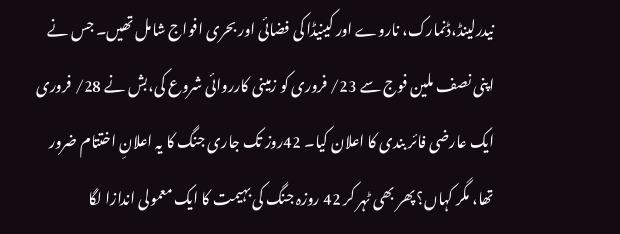نیدرلینڈ،ڈنمارک، ناروے اور کینیڈا کی فضائی اور بحری افواج شامل تھیں۔ جس نے اپنی نصف ملین فوج سے 23/ فروری کو زمینی کارروائی شروع کی،بش نے 28/ فروری ایک عارضی فائر بندی کا اعلان کیا۔ 42روز تک جاری جنگ کا یہ اعلانِ اختتام ضرور تھا، مگر کہاں؟ پھر بھی ٹہر کر 42 روزہ جنگ کی بہیمت کا ایک معمولی اندازا لگا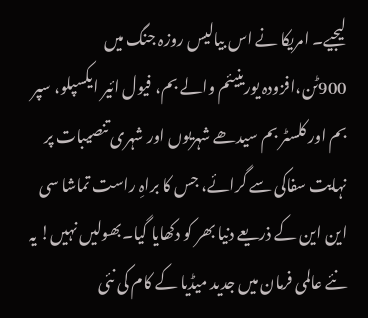لیجیے۔ امریکا نے اس بیالیس روزہ جنگ میں 900ٹن،افزودہ یورینیئم والے بم، فیول ائیر ایکسپلو، سپر بم اور کلسٹر بم سیدھے شہریوں اور شہری تنصیبات پر نہایت سفاکی سے گرائے، جس کا براہِ راست تماشا سی این این کے ذریعے دنیا بھر کو دکھایا گیا۔بھولیں نہیں! یہ نئے عالمی فرمان میں جدید میڈیا کے کام کی نئی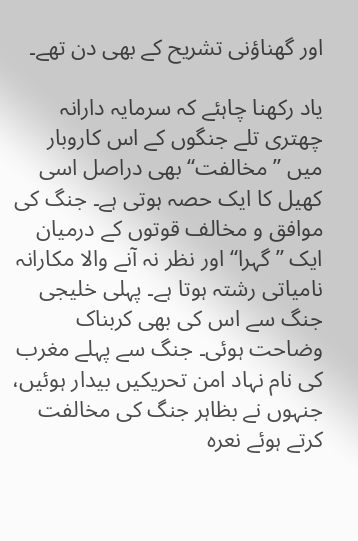اور گھناؤنی تشریح کے بھی دن تھے۔

یاد رکھنا چاہئے کہ سرمایہ دارانہ چھتری تلے جنگوں کے اس کاروبار میں ”مخالفت“ بھی دراصل اسی کھیل کا ایک حصہ ہوتی ہے۔ جنگ کی موافق و مخالف قوتوں کے درمیان ایک ”گہرا“ اور نظر نہ آنے والا مکارانہ نامیاتی رشتہ ہوتا ہے۔ پہلی خلیجی جنگ سے اس کی بھی کربناک وضاحت ہوئی۔ جنگ سے پہلے مغرب کی نام نہاد امن تحریکیں بیدار ہوئیں، جنہوں نے بظاہر جنگ کی مخالفت کرتے ہوئے نعرہ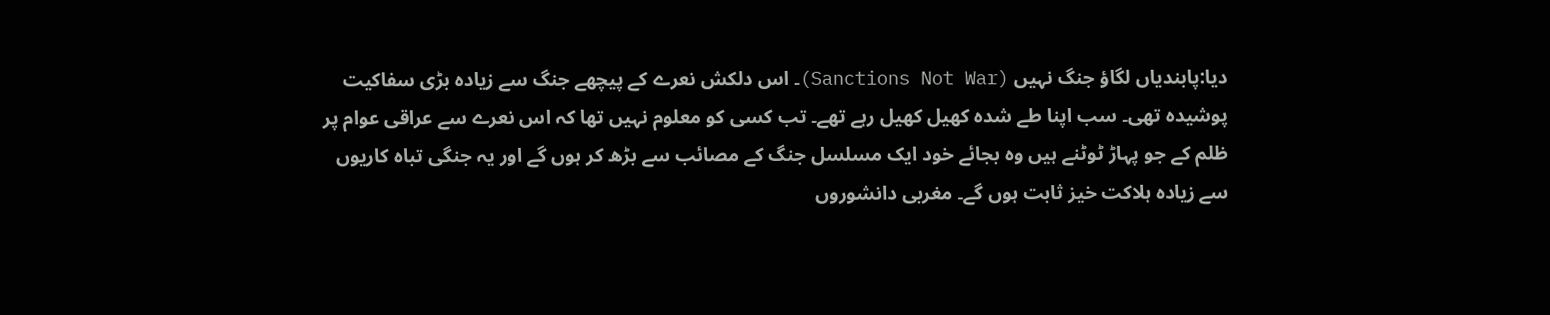دیا:پابندیاں لگاؤ جنگ نہیں (Sanctions Not War)۔ اس دلکش نعرے کے پیچھے جنگ سے زیادہ بڑی سفاکیت پوشیدہ تھی۔ سب اپنا طے شدہ کھیل کھیل رہے تھے۔ تب کسی کو معلوم نہیں تھا کہ اس نعرے سے عراقی عوام پر ظلم کے جو پہاڑ ٹوٹنے ہیں وہ بجائے خود ایک مسلسل جنگ کے مصائب سے بڑھ کر ہوں گے اور یہ جنگی تباہ کاریوں سے زیادہ ہلاکت خیز ثابت ہوں گے۔ مغربی دانشوروں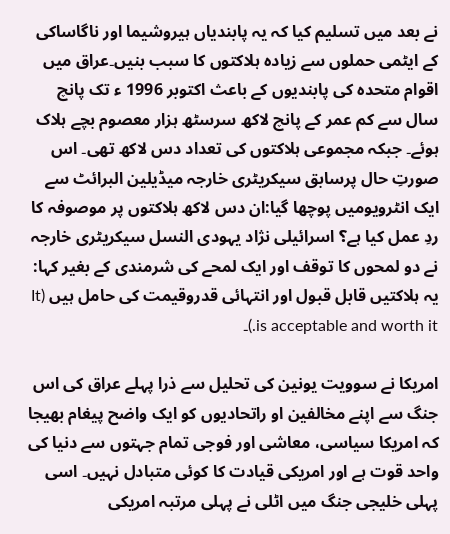نے بعد میں تسلیم کیا کہ یہ پابندیاں ہیروشیما اور ناگاساکی کے ایٹمی حملوں سے زیادہ ہلاکتوں کا سبب بنیں۔عراق میں اقوام متحدہ کی پابندیوں کے باعث اکتوبر 1996 ء تک پانچ سال سے کم عمر کے پانچ لاکھ سرسٹھ ہزار معصوم بچے ہلاک ہوئے۔ جبکہ مجموعی ہلاکتوں کی تعداد دس لاکھ تھی۔ اس صورتِ حال پرسابق سیکریٹری خارجہ میڈیلین البرائٹ سے ایک انٹرویومیں پوچھا گیا:ان دس لاکھ ہلاکتوں پر موصوفہ کا
ردِ عمل کیا ہے؟ اسرائیلی نژاد یہودی النسل سیکریٹری خارجہ نے دو لمحوں کا توقف اور ایک لمحے کی شرمندی کے بغیر کہا: یہ ہلاکتیں قابل قبول اور انتہائی قدروقیمت کی حامل ہیں (It is acceptable and worth it.)۔

امریکا نے سوویت یونین کی تحلیل سے ذرا پہلے عراق کی اس جنگ سے اپنے مخالفین او راتحادیوں کو ایک واضح پیغام بھیجا کہ امریکا سیاسی، معاشی اور فوجی تمام جہتوں سے دنیا کی واحد قوت ہے اور امریکی قیادت کا کوئی متبادل نہیں۔ اسی پہلی خلیجی جنگ میں اٹلی نے پہلی مرتبہ امریکی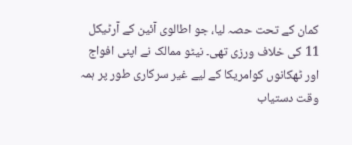کمان کے تحت حصہ لیا، جو اطالوی آئین کے آرٹیکل 11 کی خلاف ورزی تھی۔ نیٹو ممالک نے اپنی افواج اور ٹھکانوں کوامریکا کے لیے غیر سرکاری طور پر ہمہ وقت دستیاب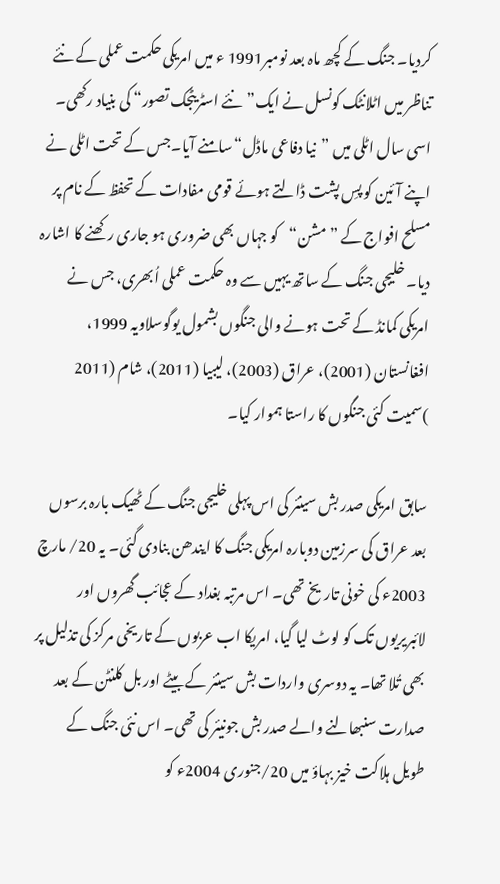کردیا۔ جنگ کے کچھ ماہ بعد نومبر1991 ء میں امریکی حکمت عملی کے نئے تناظر میں اٹلانٹک کونسل نے ایک”نئے اسٹریٹجک تصور“ کی بنیاد رکھی۔ اسی سال اٹلی میں ”نیا دفاعی ماڈل“سامنے آیا۔جس کے تحت اٹلی نے اپنے آئین کو پسِ پشت ڈالتے ہوئے قومی مفادات کے تحفظ کے نام پر مسلح افواج کے ”مشن“کو جہاں بھی ضروری ہو جاری رکھنے کا اشارہ دیا۔ خلیجی جنگ کے ساتھ یہیں سے وہ حکمت عملی اُبھری، جس نے امریکی کمانڈ کے تحت ہونے والی جنگوں بشمول یوگوسلاویہ 1999، افغانستان (2001)، عراق (2003)، لیبیا (2011)، شام (2011 )سمیت کئی جنگوں کا راستا ہموار کیا۔

سابق امریکی صدر بش سینئر کی اس پہلی خلیجی جنگ کے ٹھیک بارہ برسوں بعد عراق کی سرزمین دوبارہ امریکی جنگ کا ایندھن بنادی گئی۔ یہ 20/ مارچ 2003ء کی خونی تاریخ تھی۔ اس مرتبہ بغداد کے عجائب گھروں اور لائبریریوں تک کو لوٹ لیا گیا، امریکا اب عربوں کے تاریخی مرکز کی تذلیل پر بھی تُلا تھا۔ یہ دوسری واردات بش سینئر کے بیٹے اور بل کلنٹن کے بعد صدارت سنبھالنے والے صدر بش جونیئر کی تھی۔ اس نئی جنگ کے طویل ہلاکت خیز بہاؤ میں 20/جنوری 2004ء کو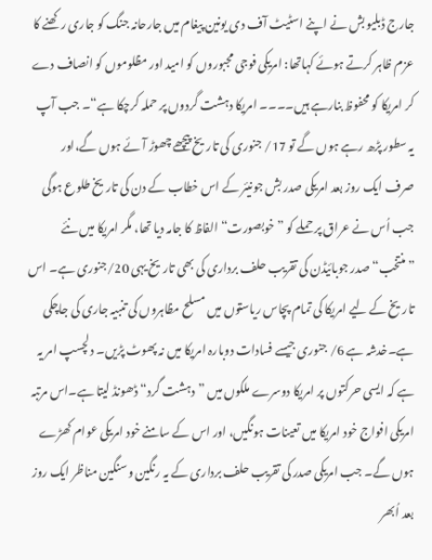جارج ڈبلیو بش نے اپنے اسٹیٹ آف دی یونین پیغام میں جارحانہ جنگ کو جاری رکھنے کا عزم ظاہر کرتے ہوئے کہاتھا: امریکی فوجی مجبوروں کو امید اور مظلوموں کو انصاف دے کر امریکا کو محفوظ بنارہے ہیں۔۔۔۔ امریکا دہشت گردوں پر حملہ کرچکا ہے“۔ جب آپ یہ سطور پڑھ رہے ہوں گے تو 17/ جنوری کی تاریخ پیچھے چھوڑ آئے ہوں گے،اور صرف ایک روز بعد امریکی صدر بش جونیئر کے اس خطاب کے دن کی تاریخ طلوع ہوگی جب اُس نے عراق پر حملے کو ”خوبصورت“ الفاظ کا جامہ دیا تھا، مگر امریکا میں نئے ”منتخب“ صدر جوبائیڈن کی تقریب حلف برداری کی بھی تاریخ یہی 20/جنوری ہے۔ اس تاریخ کے لیے امریکا کی تمام پچاس ریاستوں میں مسلح مظاہروں کی تنبیہ جاری کی جاچکی ہے۔خدشہ ہے 6/ جنوری جیسے فسادات دوبارہ امریکا میں نہ پھوٹ پڑیں۔ دلچسپ امر یہ ہے کہ ایسی حرکتوں پر امریکا دوسرے ملکوں میں ”دہشت گرد“ڈھونڈ لیتا ہے۔اس مرتبہ امریکی افواج خود امریکا میں تعینات ہونگیں، اور اس کے سامنے خود امریکی عوام کھڑے ہوں گے۔ جب امریکی صدر کی تقریب حلف برداری کے یہ رنگین وسنگین مناظر ایک روز بعد اُبھر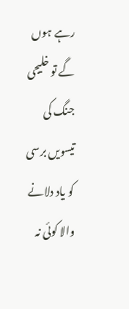رہے ہوں گے تو خلیجی جنگ کی تیسویں برسی کو یاد دلانے والا کوئی نہ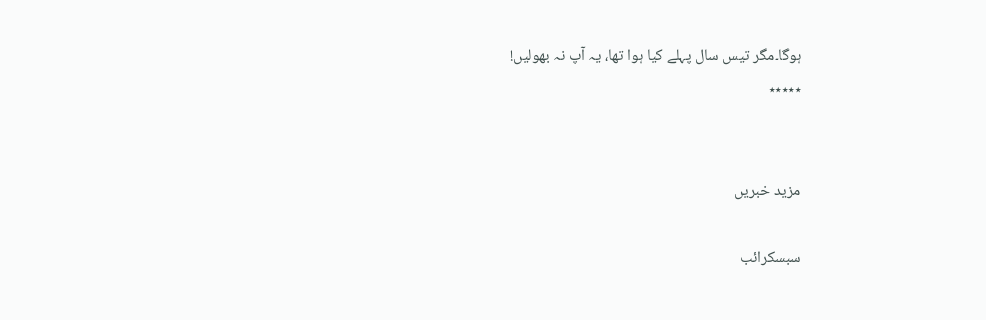ہوگا۔مگر تیس سال پہلے کیا ہوا تھا، یہ آپ نہ بھولیں!
٭٭٭٭٭


مزید خبریں

سبسکرائب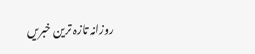روزانہ تازہ ترین خبریں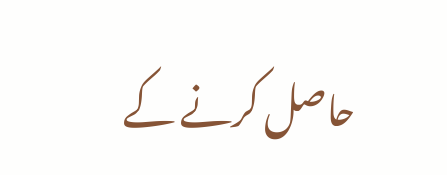حاصل کرنے کے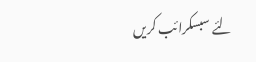لئے سبسکرائب کریں